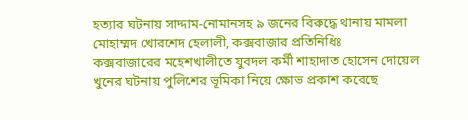হত্যার ঘটনায় সাদ্দাম-নোমানসহ ৯ জনের বিরুদ্ধে থানায় মামলা
মোহাম্মদ খোরশেদ হেলালী, কক্সবাজার প্রতিনিধিঃ
কক্সবাজারের মহেশখালীতে যুবদল কর্মী শাহাদাত হোসেন দোয়েল খুনের ঘটনায় পুলিশের ভূমিকা নিয়ে ক্ষোভ প্রকাশ করেছে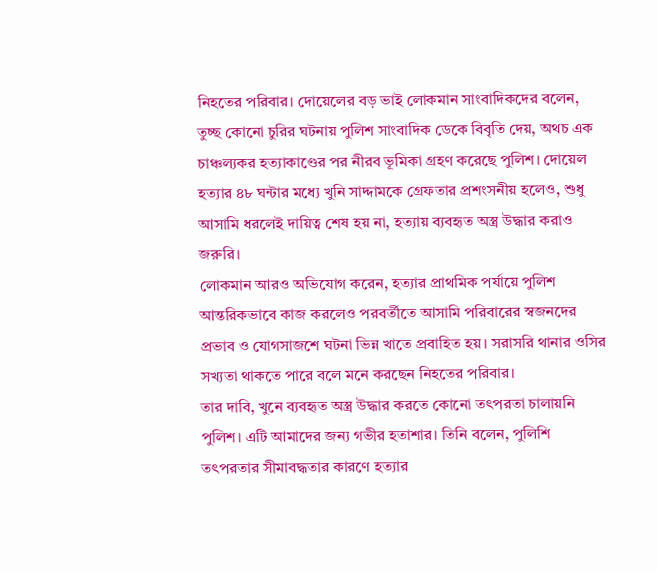নিহতের পরিবার। দোয়েলের বড় ভাই লোকমান সাংবাদিকদের বলেন, তুচ্ছ কোনো চুরির ঘটনায় পুলিশ সাংবাদিক ডেকে বিবৃতি দেয়, অথচ এক চাঞ্চল্যকর হত্যাকাণ্ডের পর নীরব ভূমিকা গ্রহণ করেছে পুলিশ। দোয়েল হত্যার ৪৮ ঘন্টার মধ্যে খুনি সাদ্দামকে গ্রেফতার প্রশংসনীয় হলেও, শুধু আসামি ধরলেই দায়িত্ব শেষ হয় না, হত্যায় ব্যবহৃত অস্ত্র উদ্ধার করাও জরুরি।
লোকমান আরও অভিযোগ করেন, হত্যার প্রাথমিক পর্যায়ে পুলিশ আন্তরিকভাবে কাজ করলেও পরবর্তীতে আসামি পরিবারের স্বজনদের প্রভাব ও যোগসাজশে ঘটনা ভিন্ন খাতে প্রবাহিত হয়। সরাসরি থানার ওসির সখ্যতা থাকতে পারে বলে মনে করছেন নিহতের পরিবার।
তার দাবি, খুনে ব্যবহৃত অস্ত্র উদ্ধার করতে কোনো তৎপরতা চালায়নি পুলিশ। এটি আমাদের জন্য গভীর হতাশার। তিনি বলেন, পুলিশি তৎপরতার সীমাবদ্ধতার কারণে হত্যার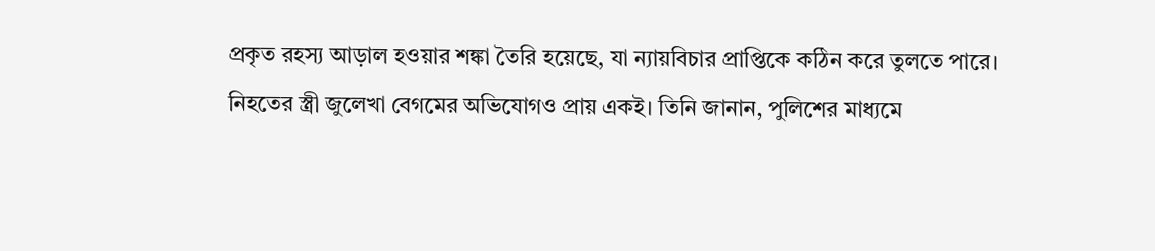প্রকৃত রহস্য আড়াল হওয়ার শঙ্কা তৈরি হয়েছে, যা ন্যায়বিচার প্রাপ্তিকে কঠিন করে তুলতে পারে।
নিহতের স্ত্রী জুলেখা বেগমের অভিযোগও প্রায় একই। তিনি জানান, পুলিশের মাধ্যমে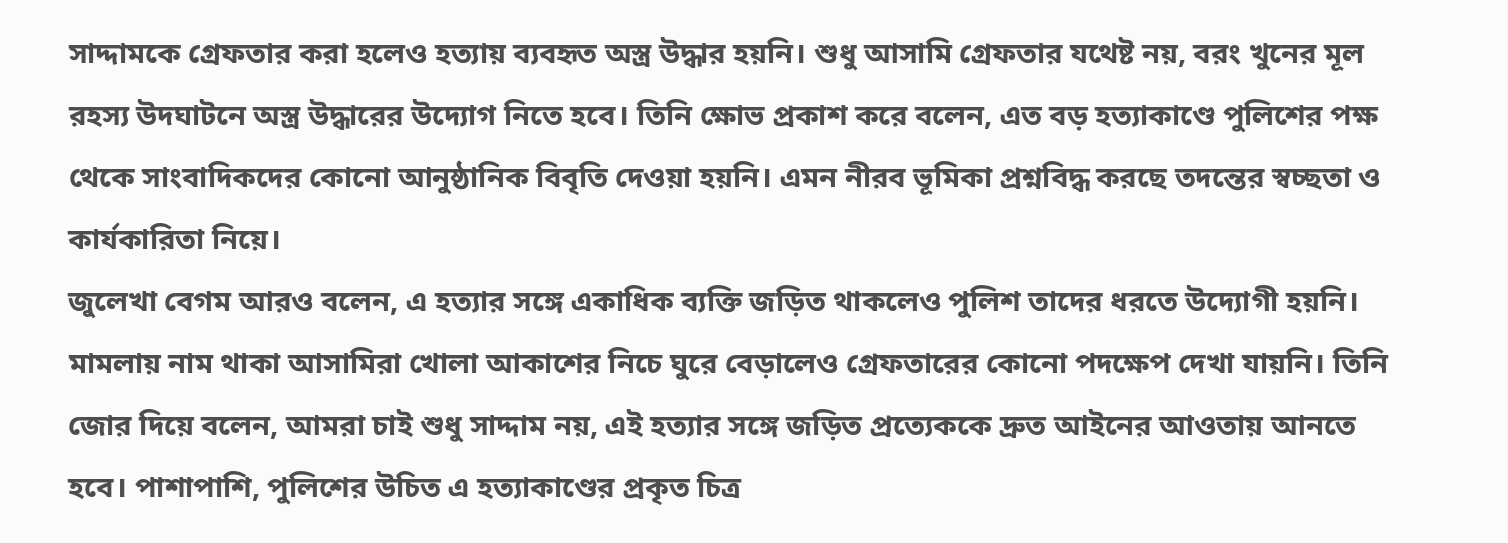সাদ্দামকে গ্রেফতার করা হলেও হত্যায় ব্যবহৃত অস্ত্র উদ্ধার হয়নি। শুধু আসামি গ্রেফতার যথেষ্ট নয়, বরং খুনের মূল রহস্য উদঘাটনে অস্ত্র উদ্ধারের উদ্যোগ নিতে হবে। তিনি ক্ষোভ প্রকাশ করে বলেন, এত বড় হত্যাকাণ্ডে পুলিশের পক্ষ থেকে সাংবাদিকদের কোনো আনুষ্ঠানিক বিবৃতি দেওয়া হয়নি। এমন নীরব ভূমিকা প্রশ্নবিদ্ধ করছে তদন্তের স্বচ্ছতা ও কার্যকারিতা নিয়ে।
জুলেখা বেগম আরও বলেন, এ হত্যার সঙ্গে একাধিক ব্যক্তি জড়িত থাকলেও পুলিশ তাদের ধরতে উদ্যোগী হয়নি। মামলায় নাম থাকা আসামিরা খোলা আকাশের নিচে ঘুরে বেড়ালেও গ্রেফতারের কোনো পদক্ষেপ দেখা যায়নি। তিনি জোর দিয়ে বলেন, আমরা চাই শুধু সাদ্দাম নয়, এই হত্যার সঙ্গে জড়িত প্রত্যেককে দ্রুত আইনের আওতায় আনতে হবে। পাশাপাশি, পুলিশের উচিত এ হত্যাকাণ্ডের প্রকৃত চিত্র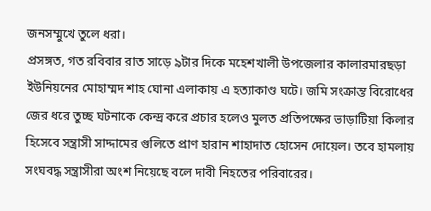জনসম্মুখে তুলে ধরা।
প্রসঙ্গত, গত রবিবার রাত সাড়ে ৯টার দিকে মহেশখালী উপজেলার কালারমারছড়া ইউনিয়নের মোহাম্মদ শাহ ঘোনা এলাকায় এ হত্যাকাণ্ড ঘটে। জমি সংক্রান্ত বিরোধের জের ধরে তুচ্ছ ঘটনাকে কেন্দ্র করে প্রচার হলেও মুলত প্রতিপক্ষের ভাড়াটিয়া কিলার হিসেবে সন্ত্রাসী সাদ্দামের গুলিতে প্রাণ হারান শাহাদাত হোসেন দোয়েল। তবে হামলায় সংঘবদ্ধ সন্ত্রাসীরা অংশ নিয়েছে বলে দাবী নিহতের পরিবারের।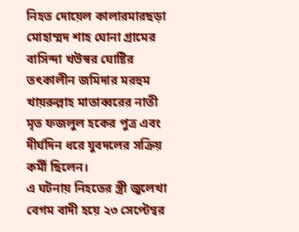নিহত দোয়েল কালারমারছড়া মোহাম্মদ শাহ ঘোনা গ্রামের বাসিন্দা খউস্বর ঘোষ্টির তৎকালীন জমিদার মরহুম খায়রুল্লাহ মাতাব্বরের নাতী মৃত ফজলুল হকের পুত্র এবং দীর্ঘদিন ধরে যুবদলের সক্রিয় কর্মী ছিলেন।
এ ঘটনায় নিহতের স্ত্রী জুলেখা বেগম বাদী হয়ে ২৩ সেপ্টেম্বর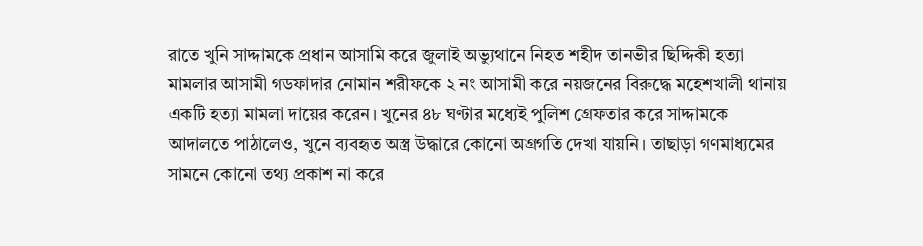রাতে খুনি সাদ্দামকে প্রধান আসামি করে জুলাই অভ্যুথানে নিহত শহীদ তানভীর ছিদ্দিকী হত্যা মামলার আসামী গডফাদার নোমান শরীফকে ২ নং আসামী করে নয়জনের বিরুদ্ধে মহেশখালী থানায় একটি হত্যা মামলা দায়ের করেন। খুনের ৪৮ ঘণ্টার মধ্যেই পুলিশ গ্রেফতার করে সাদ্দামকে আদালতে পাঠালেও, খুনে ব্যবহৃত অস্ত্র উদ্ধারে কোনো অগ্রগতি দেখা যায়নি। তাছাড়া গণমাধ্যমের সামনে কোনো তথ্য প্রকাশ না করে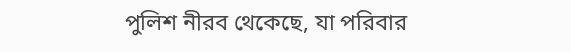পুলিশ নীরব থেকেছে, যা পরিবার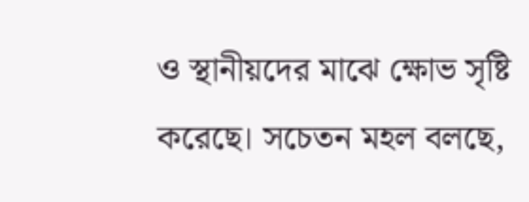ও স্থানীয়দের মাঝে ক্ষোভ সৃষ্টি করেছে। সচেতন মহল বলছে,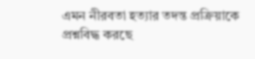এমন নীরবতা হত্যার তদন্ত প্রক্রিয়াকে প্রশ্নবিদ্ধ করছে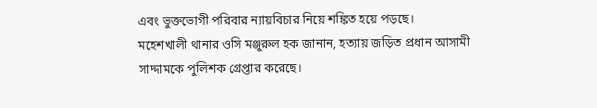এবং ভুক্তভোগী পরিবার ন্যায়বিচার নিয়ে শঙ্কিত হয়ে পড়ছে।
মহেশখালী থানার ওসি মঞ্জুরুল হক জানান, হত্যায় জড়িত প্রধান আসামী সাদ্দামকে পুলিশক গ্রেপ্তার করেছে।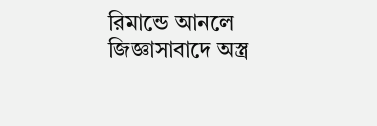রিমান্ডে আনলে জিজ্ঞাসাবাদে অস্ত্র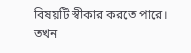বিষয়টি স্বীকার করতে পারে। তখন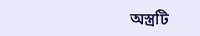অস্ত্রটি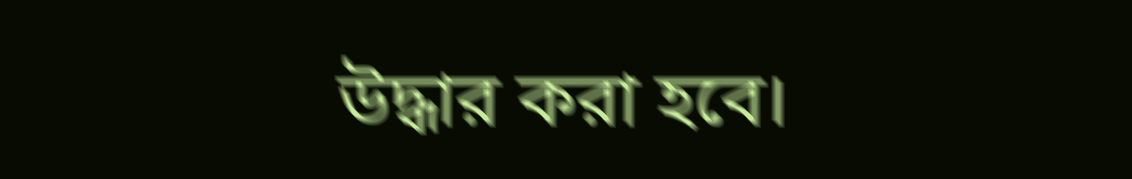উদ্ধার করা হবে।